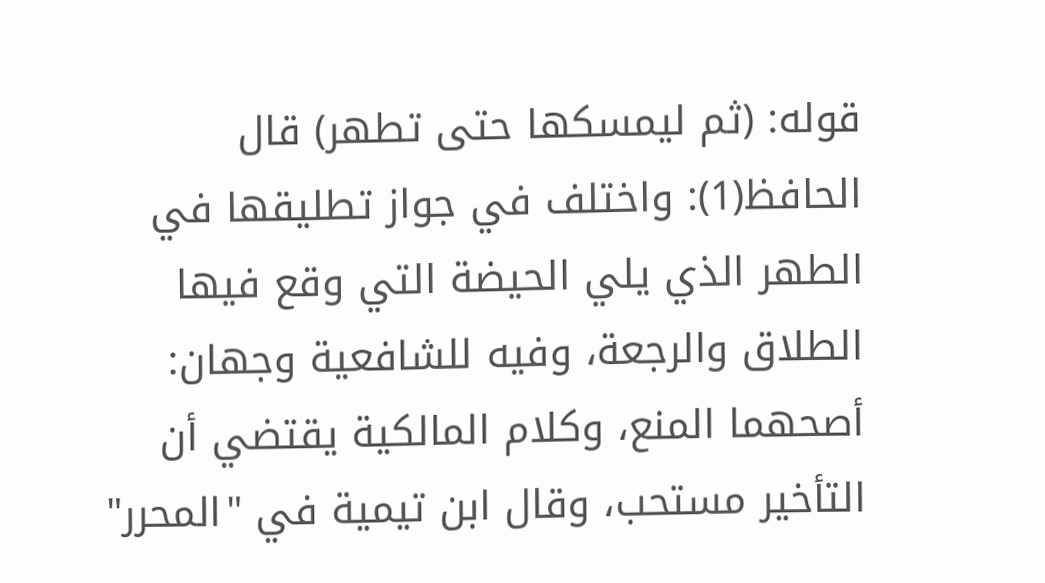قوله: (ثم ليمسكها حتى تطهر) قال الحافظ(1): واختلف في جواز تطليقها في الطهر الذي يلي الحيضة التي وقع فيها الطلاق والرجعة، وفيه للشافعية وجهان: أصحهما المنع، وكلام المالكية يقتضي أن التأخير مستحب، وقال ابن تيمية في "المحرر"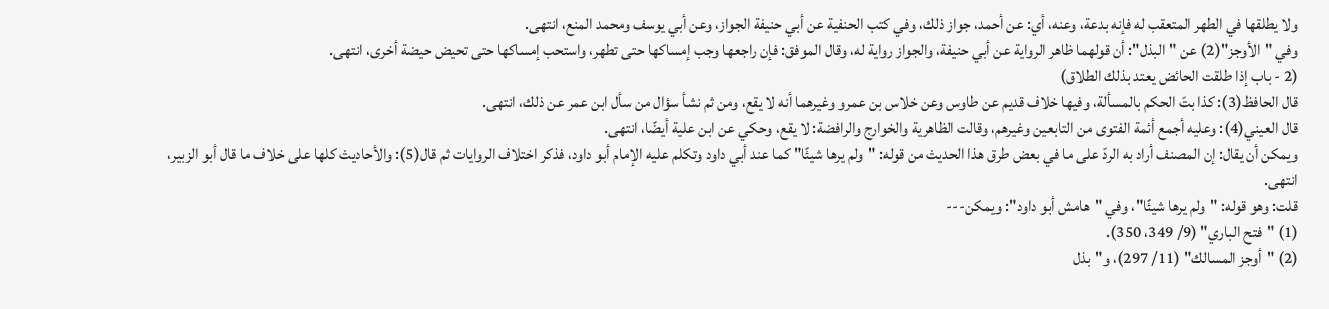ولا يطلقها في الطهر المتعقب له فإنه بدعة، وعنه، أي: عن أحمد، جواز ذلك، وفي كتب الحنفية عن أبي حنيفة الجواز، وعن أبي يوسف ومحمد المنع، انتهى.
وفي "الأوجز"(2) عن "البذل": أن قولهما ظاهر الرواية عن أبي حنيفة، والجواز رواية له، وقال الموفق: فإن راجعها وجب إمساكها حتى تطهر، واستحب إمساكها حتى تحيض حيضة أخرى، انتهى.
(2 - باب إذا طلقت الحائض يعتد بذلك الطلاق)
قال الحافظ(3): كذا بتّ الحكم بالمسألة، وفيها خلاف قديم عن طاوس وعن خلاس بن عمرو وغيرهما أنه لا يقع، ومن ثم نشأ سؤال من سأل ابن عمر عن ذلك، انتهى.
قال العيني(4): وعليه أجمع أئمة الفتوى من التابعين وغيرهم، وقالت الظاهرية والخوارج والرافضة: لا يقع، وحكي عن ابن علية أيضًا، انتهى.
ويمكن أن يقال: إن المصنف أراد به الردّ على ما في بعض طرق هذا الحديث من قوله: "ولم يرها شيئًا" كما عند أبي داود وتكلم عليه الإمام أبو داود، فذكر اختلاف الروايات ثم قال(5): والأحاديث كلها على خلاف ما قال أبو الزبير، انتهى.
قلت: وهو قوله: "ولم يرها شيئًا"، وفي "هامش أبو داود": ويمكن---
(1) "فتح الباري" (9/ 349، 350).
(2) "أوجز المسالك" (11/ 297)، و"بذل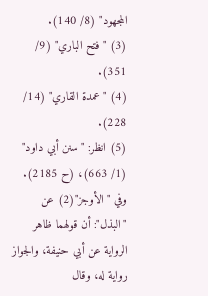المجهود" (8/ 140).
(3) "فتح الباري" (9/ 351).
(4) "عمدة القاري" (14/ 228).
(5) انظر: "سنن أبي داود" (1/ 663)، (ح 2185).
وفي "الأوجز"(2) عن "البذل": أن قولهما ظاهر الرواية عن أبي حنيفة، والجواز رواية له، وقال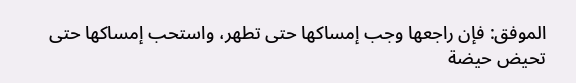الموفق: فإن راجعها وجب إمساكها حتى تطهر، واستحب إمساكها حتى تحيض حيضة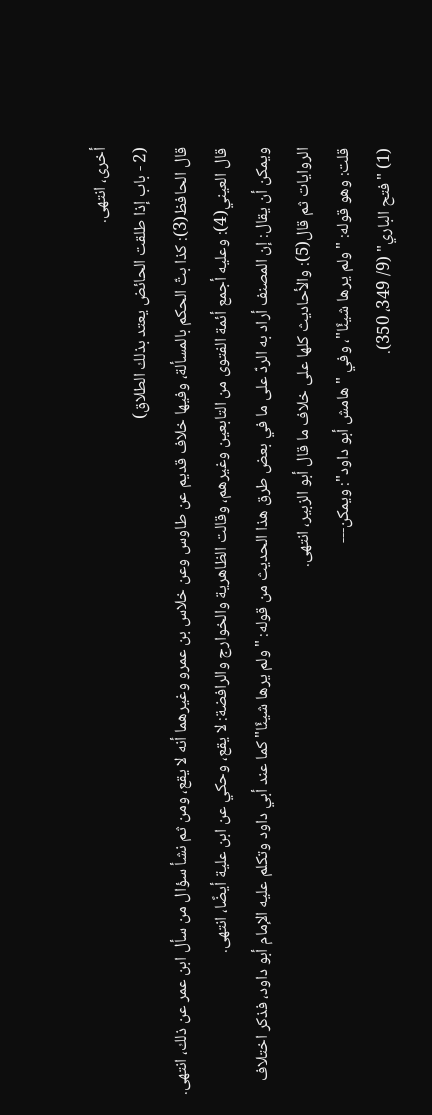أخرى، انتهى.
(2 - باب إذا طلقت الحائض يعتد بذلك الطلاق)
قال الحافظ(3): كذا بتّ الحكم بالمسألة، وفيها خلاف قديم عن طاوس وعن خلاس بن عمرو وغيرهما أنه لا يقع، ومن ثم نشأ سؤال من سأل ابن عمر عن ذلك، انتهى.
قال العيني(4): وعليه أجمع أئمة الفتوى من التابعين وغيرهم، وقالت الظاهرية والخوارج والرافضة: لا يقع، وحكي عن ابن علية أيضًا، انتهى.
ويمكن أن يقال: إن المصنف أراد به الردّ على ما في بعض طرق هذا الحديث من قوله: "ولم يرها شيئًا" كما عند أبي داود وتكلم عليه الإمام أبو داود، فذكر اختلاف الروايات ثم قال(5): والأحاديث كلها على خلاف ما قال أبو الزبير، انتهى.
قلت: وهو قوله: "ولم يرها شيئًا"، وفي "هامش أبو داود": ويمكن---
(1) "فتح الباري" (9/ 349، 350).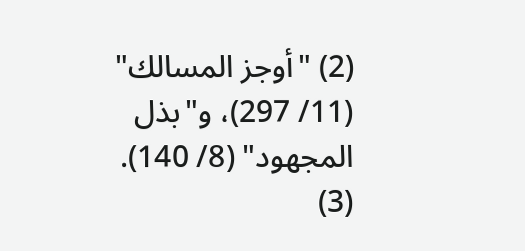(2) "أوجز المسالك" (11/ 297)، و"بذل المجهود" (8/ 140).
(3)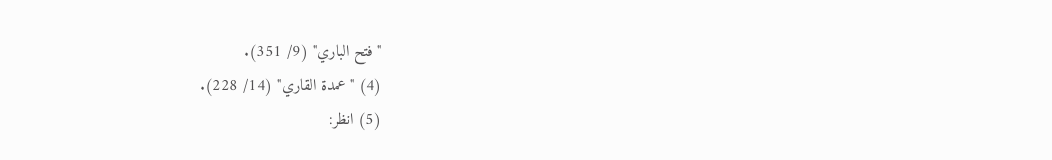"فتح الباري" (9/ 351).
(4) "عمدة القاري" (14/ 228).
(5) انظر: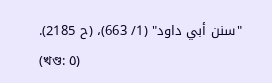"سنن أبي داود" (1/ 663)، (ح 2185).
(খণ্ড: ٥)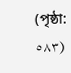(পৃষ্ঠা: ٥٨٣)